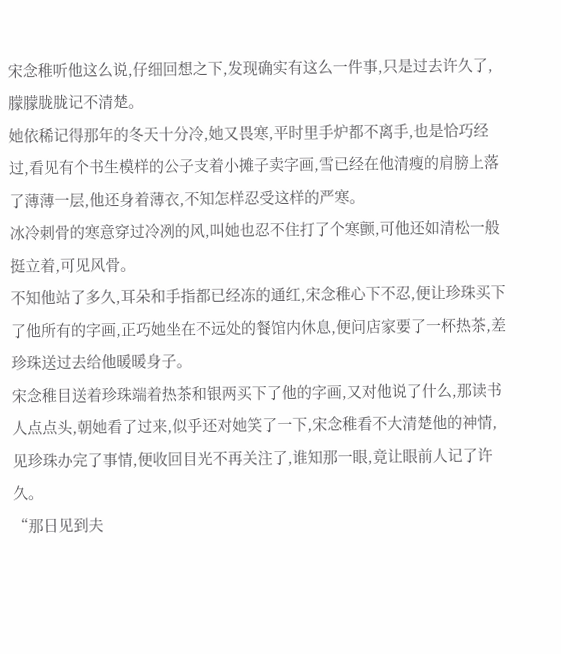宋念稚听他这么说,仔细回想之下,发现确实有这么一件事,只是过去许久了,朦朦胧胧记不清楚。
她依稀记得那年的冬天十分冷,她又畏寒,平时里手炉都不离手,也是恰巧经过,看见有个书生模样的公子支着小摊子卖字画,雪已经在他清瘦的肩膀上落了薄薄一层,他还身着薄衣,不知怎样忍受这样的严寒。
冰冷刺骨的寒意穿过冷冽的风,叫她也忍不住打了个寒颤,可他还如清松一般挺立着,可见风骨。
不知他站了多久,耳朵和手指都已经冻的通红,宋念稚心下不忍,便让珍珠买下了他所有的字画,正巧她坐在不远处的餐馆内休息,便问店家要了一杯热茶,差珍珠送过去给他暖暖身子。
宋念稚目送着珍珠端着热茶和银两买下了他的字画,又对他说了什么,那读书人点点头,朝她看了过来,似乎还对她笑了一下,宋念稚看不大清楚他的神情,见珍珠办完了事情,便收回目光不再关注了,谁知那一眼,竟让眼前人记了许久。
“那日见到夫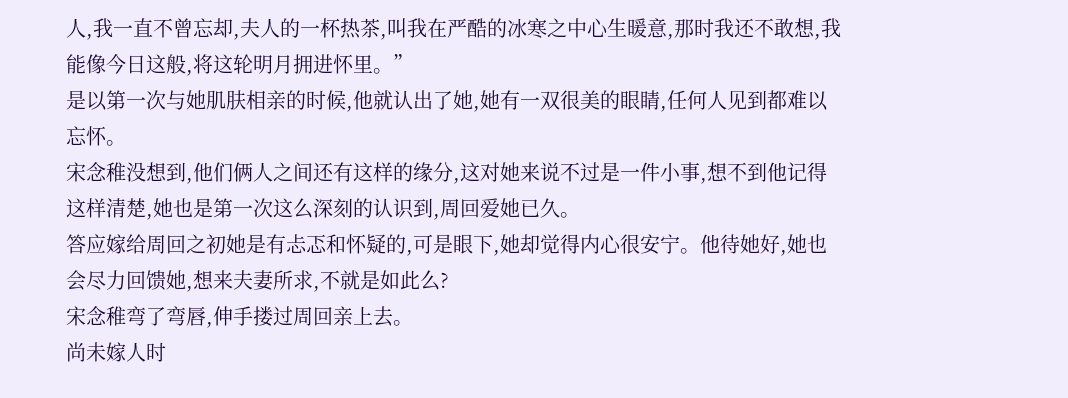人,我一直不曾忘却,夫人的一杯热茶,叫我在严酷的冰寒之中心生暖意,那时我还不敢想,我能像今日这般,将这轮明月拥进怀里。”
是以第一次与她肌肤相亲的时候,他就认出了她,她有一双很美的眼睛,任何人见到都难以忘怀。
宋念稚没想到,他们俩人之间还有这样的缘分,这对她来说不过是一件小事,想不到他记得这样清楚,她也是第一次这么深刻的认识到,周回爱她已久。
答应嫁给周回之初她是有忐忑和怀疑的,可是眼下,她却觉得内心很安宁。他待她好,她也会尽力回馈她,想来夫妻所求,不就是如此么?
宋念稚弯了弯唇,伸手搂过周回亲上去。
尚未嫁人时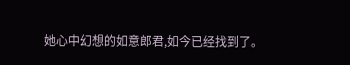她心中幻想的如意郎君,如今已经找到了。